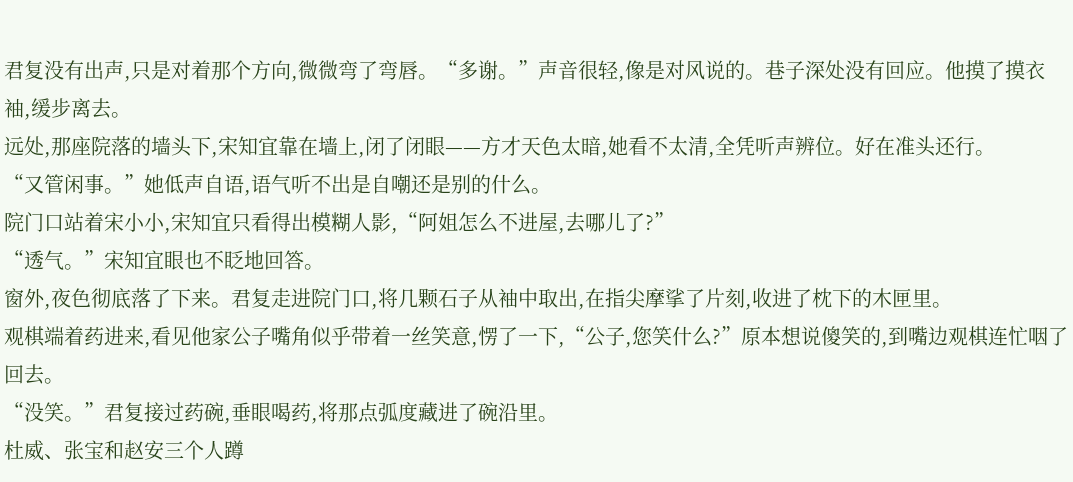君复没有出声,只是对着那个方向,微微弯了弯唇。“多谢。”声音很轻,像是对风说的。巷子深处没有回应。他摸了摸衣袖,缓步离去。
远处,那座院落的墙头下,宋知宜靠在墙上,闭了闭眼——方才天色太暗,她看不太清,全凭听声辨位。好在准头还行。
“又管闲事。”她低声自语,语气听不出是自嘲还是别的什么。
院门口站着宋小小,宋知宜只看得出模糊人影,“阿姐怎么不进屋,去哪儿了?”
“透气。”宋知宜眼也不眨地回答。
窗外,夜色彻底落了下来。君复走进院门口,将几颗石子从袖中取出,在指尖摩挲了片刻,收进了枕下的木匣里。
观棋端着药进来,看见他家公子嘴角似乎带着一丝笑意,愣了一下,“公子,您笑什么?”原本想说傻笑的,到嘴边观棋连忙咽了回去。
“没笑。”君复接过药碗,垂眼喝药,将那点弧度藏进了碗沿里。
杜威、张宝和赵安三个人蹲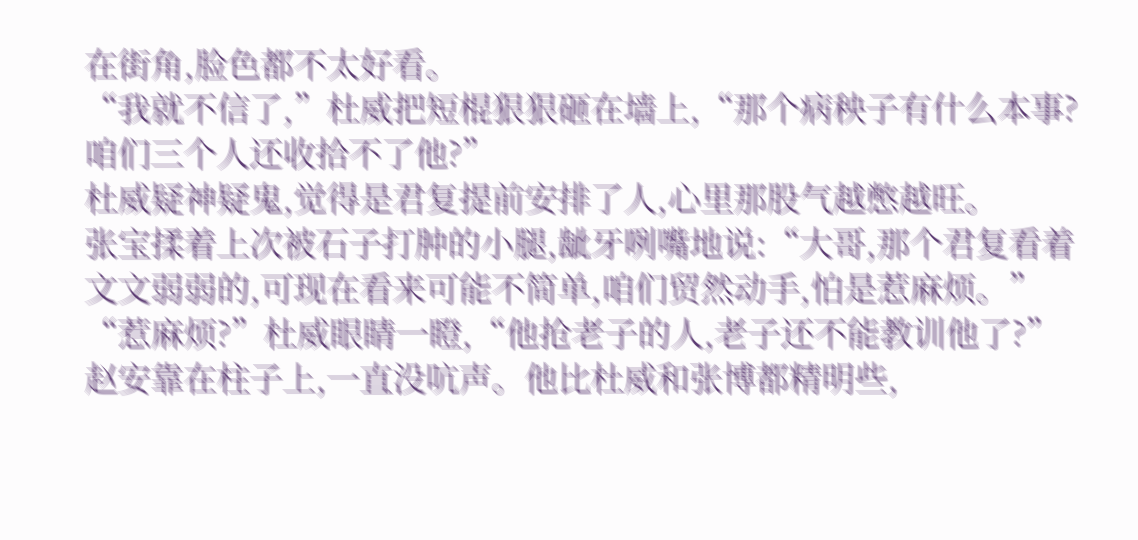在街角,脸色都不太好看。
“我就不信了,”杜威把短棍狠狠砸在墙上,“那个病秧子有什么本事?咱们三个人还收拾不了他?”
杜威疑神疑鬼,觉得是君复提前安排了人,心里那股气越憋越旺。
张宝揉着上次被石子打肿的小腿,龇牙咧嘴地说:“大哥,那个君复看着文文弱弱的,可现在看来可能不简单,咱们贸然动手,怕是惹麻烦。”
“惹麻烦?”杜威眼睛一瞪,“他抢老子的人,老子还不能教训他了?”
赵安靠在柱子上,一直没吭声。他比杜威和张博都精明些,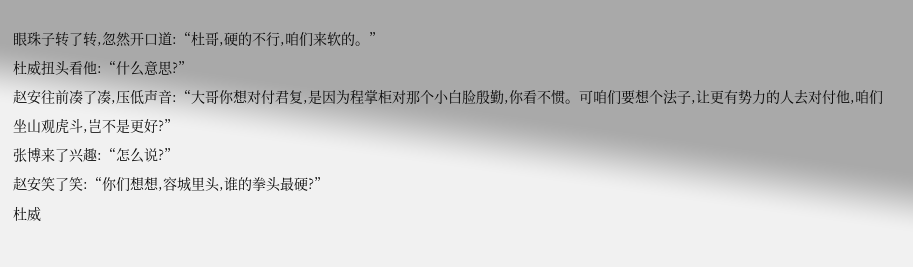眼珠子转了转,忽然开口道:“杜哥,硬的不行,咱们来软的。”
杜威扭头看他:“什么意思?”
赵安往前凑了凑,压低声音:“大哥你想对付君复,是因为程掌柜对那个小白脸殷勤,你看不惯。可咱们要想个法子,让更有势力的人去对付他,咱们坐山观虎斗,岂不是更好?”
张博来了兴趣:“怎么说?”
赵安笑了笑:“你们想想,容城里头,谁的拳头最硬?”
杜威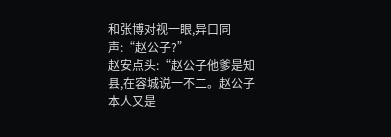和张博对视一眼,异口同声:“赵公子?”
赵安点头:“赵公子他爹是知县,在容城说一不二。赵公子本人又是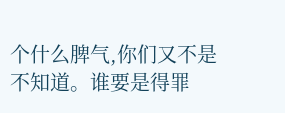个什么脾气,你们又不是不知道。谁要是得罪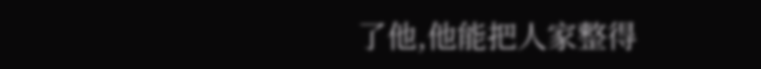了他,他能把人家整得